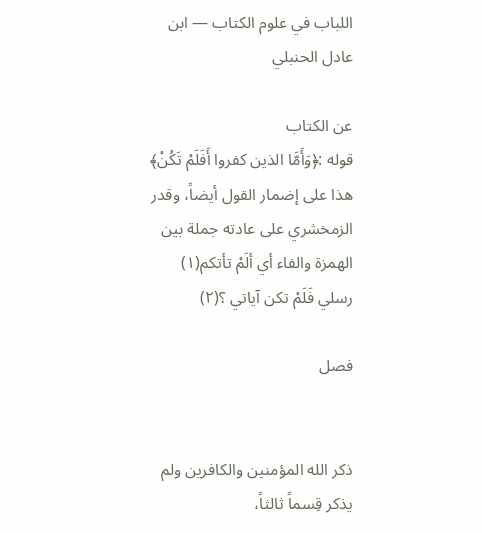اللباب في علوم الكتاب — ابن عادل الحنبلي

عن الكتاب
قوله :﴿وَأَمَّا الذين كفروا أَفَلَمْ تَكُنْ﴾ هذا على إضمار القول أيضاً، وقدر الزمخشري على عادته جملة بين الهمزة والفاء أي ألَمْ تأتكم(١) رسلي فَلَمْ تكن آياتي ؟(٢)

فصل


ذكر الله المؤمنين والكافرين ولم يذكر قِسماً ثالثاً،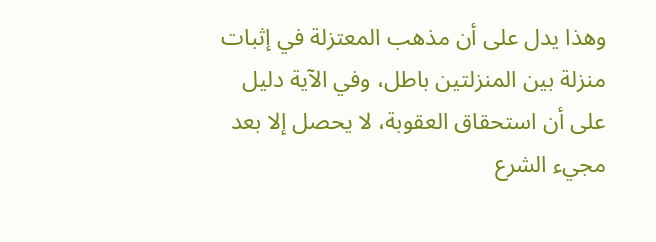وهذا يدل على أن مذهب المعتزلة في إثبات منزلة بين المنزلتين باطل، وفي الآية دليل على أن استحقاق العقوبة، لا يحصل إلا بعد مجيء الشرع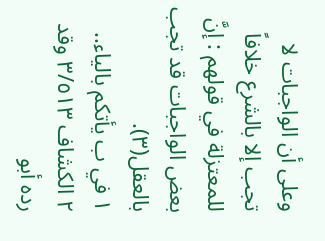وعلى أن الواجبات لا تجب إلا بالشرع خلافاً للمعتزلة في قولهم : إنَّ بعض الواجبات قد تجب بالعقل(٣).
١ في ب يأتكم بالياء..
٢ الكشاف ٣/٥١٣ وقد رده أبو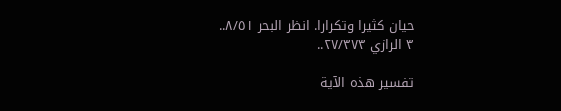حيان كثيرا وتكرارا. انظر البحر ٨/٥١..
٣ الرازي ٢٧/٣٧٣..

تفسير هذه الآية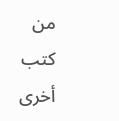من كتب أخرى